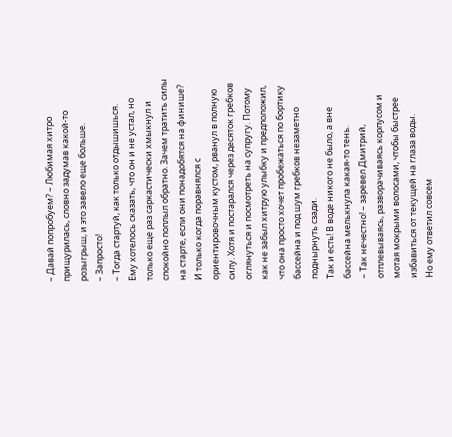– Давай попробуем? – Любимая хитро прищурилась, словно задумав какой-то розыгрыш, и это завело еще больше.
– Запросто!
– Тогда стартуй, как только отдышишься.
Ему хотелось сказать, что он и не устал, но только еще раз саркастически хмыкнул и спокойно поплыл обратно. Зачем тратить силы на старте, если они понадобятся на финише? И только когда поравнялся с ориентировочным кустом, рванул в полную силу. Хотя и постарался через десяток гребков оглянуться и посмотреть на супругу. Потому как не забыл хитрую улыбку и предположил, что она просто хочет пробежаться по бортику бассейна и под шум гребков незаметно поднырнуть сзади.
Так и есть! В воде никого не было, а вне бассейна мелькнула какая-то тень.
– Так нечестно! – заревел Дмитрий, отплевываясь, разворачиваясь корпусом и мотая мокрыми волосами, чтобы быстрее избавиться от текущей на глаза воды.
Но ему ответил совсем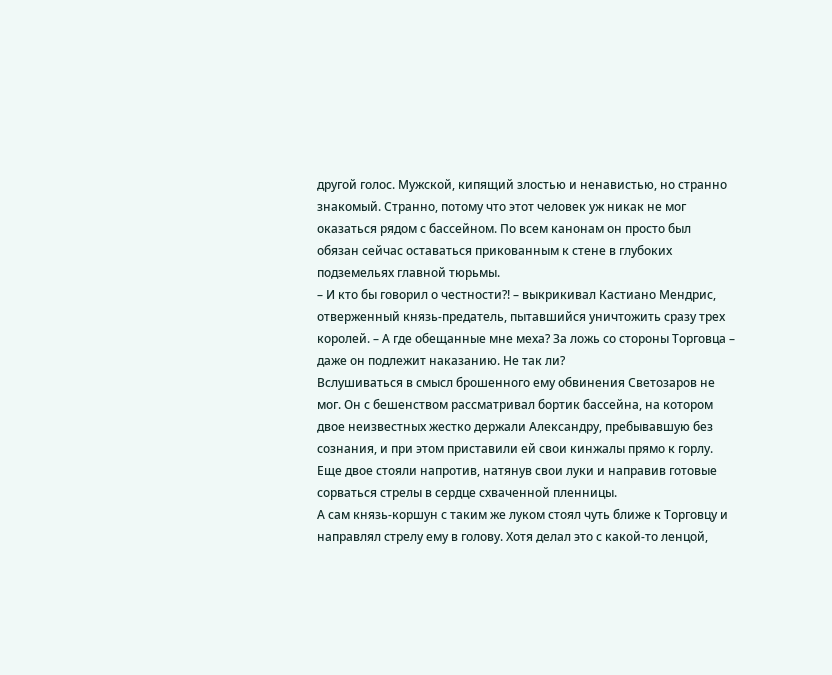другой голос. Мужской, кипящий злостью и ненавистью, но странно знакомый. Странно, потому что этот человек уж никак не мог оказаться рядом с бассейном. По всем канонам он просто был обязан сейчас оставаться прикованным к стене в глубоких подземельях главной тюрьмы.
– И кто бы говорил о честности?! – выкрикивал Кастиано Мендрис, отверженный князь-предатель, пытавшийся уничтожить сразу трех королей. – А где обещанные мне меха? За ложь со стороны Торговца – даже он подлежит наказанию. Не так ли?
Вслушиваться в смысл брошенного ему обвинения Светозаров не мог. Он с бешенством рассматривал бортик бассейна, на котором двое неизвестных жестко держали Александру, пребывавшую без сознания, и при этом приставили ей свои кинжалы прямо к горлу. Еще двое стояли напротив, натянув свои луки и направив готовые сорваться стрелы в сердце схваченной пленницы.
А сам князь-коршун с таким же луком стоял чуть ближе к Торговцу и направлял стрелу ему в голову. Хотя делал это с какой-то ленцой,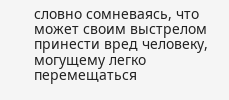словно сомневаясь, что может своим выстрелом принести вред человеку, могущему легко перемещаться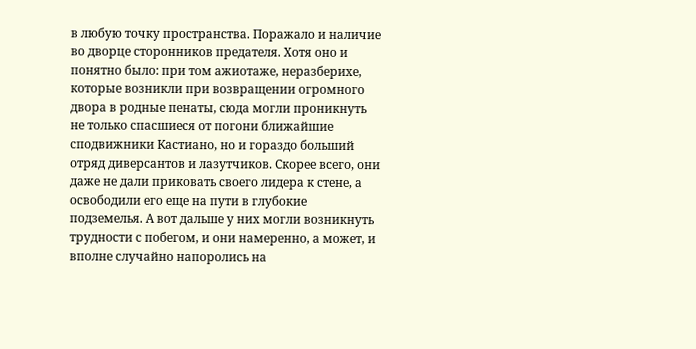в любую точку пространства. Поражало и наличие во дворце сторонников предателя. Хотя оно и понятно было: при том ажиотаже, неразберихе, которые возникли при возвращении огромного двора в родные пенаты, сюда могли проникнуть не только спасшиеся от погони ближайшие сподвижники Кастиано, но и гораздо больший отряд диверсантов и лазутчиков. Скорее всего, они даже не дали приковать своего лидера к стене, а освободили его еще на пути в глубокие подземелья. А вот дальше у них могли возникнуть трудности с побегом, и они намеренно, а может, и вполне случайно напоролись на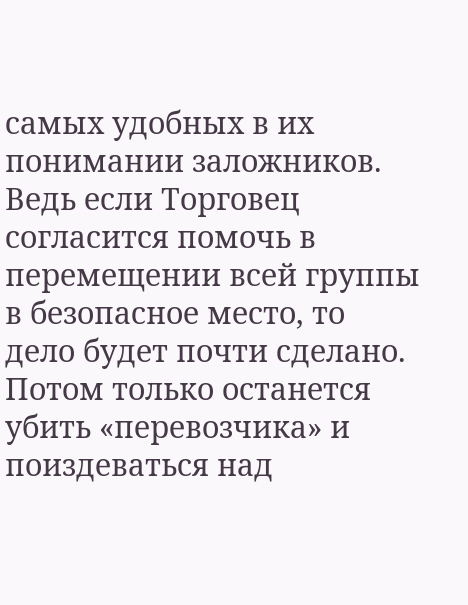самых удобных в их понимании заложников. Ведь если Торговец согласится помочь в перемещении всей группы в безопасное место, то дело будет почти сделано. Потом только останется убить «перевозчика» и поиздеваться над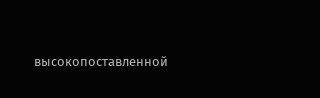высокопоставленной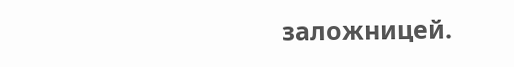заложницей.